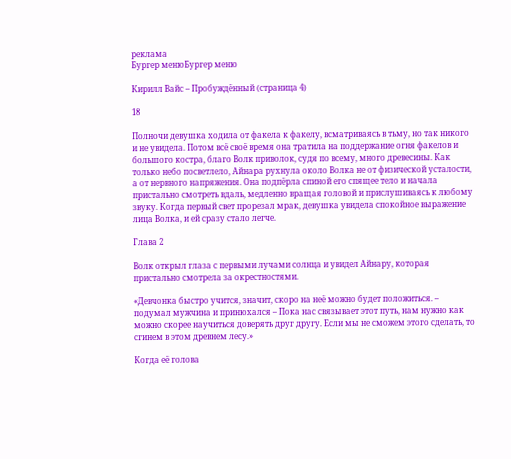реклама
Бургер менюБургер меню

Кирилл Вайс – Пробуждённый (страница 4)

18

Полночи девушка ходила от факела к факелу, всматриваясь в тьму, но так никого и не увидела. Потом всё своё время она тратила на поддержание огня факелов и большого костра, благо Волк приволок, судя по всему, много древесины. Как только небо посветлело, Айнара рухнула около Волка не от физической усталости, а от нервного напряжения. Она подпёрла спиной его спящее тело и начала пристально смотреть вдаль, медленно вращая головой и прислушиваясь к любому звуку. Когда первый свет прорезал мрак, девушка увидела спокойное выражение лица Волка, и ей сразу стало легче.

Глава 2

Волк открыл глаза с первыми лучами солнца и увидел Айнару, которая пристально смотрела за окрестностями.

«Девчонка быстро учится, значит, скоро на неё можно будет положиться. – подумал мужчина и принюхался – Пока нас связывает этот путь, нам нужно как можно скорее научиться доверять друг другу. Если мы не сможем этого сделать, то сгинем в этом древнем лесу.»

Когда её голова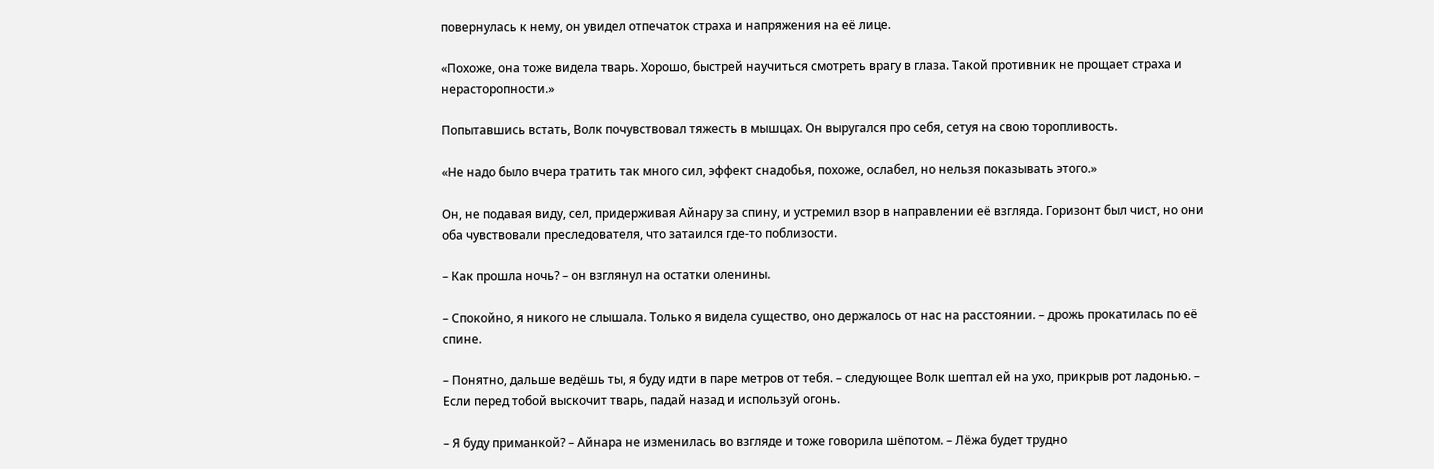повернулась к нему, он увидел отпечаток страха и напряжения на её лице.

«Похоже, она тоже видела тварь. Хорошо, быстрей научиться смотреть врагу в глаза. Такой противник не прощает страха и нерасторопности.»

Попытавшись встать, Волк почувствовал тяжесть в мышцах. Он выругался про себя, сетуя на свою торопливость.

«Не надо было вчера тратить так много сил, эффект снадобья, похоже, ослабел, но нельзя показывать этого.»

Он, не подавая виду, сел, придерживая Айнару за спину, и устремил взор в направлении её взгляда. Горизонт был чист, но они оба чувствовали преследователя, что затаился где-то поблизости.

– Как прошла ночь? – он взглянул на остатки оленины.

– Спокойно, я никого не слышала. Только я видела существо, оно держалось от нас на расстоянии. – дрожь прокатилась по её спине.

– Понятно, дальше ведёшь ты, я буду идти в паре метров от тебя. – следующее Волк шептал ей на ухо, прикрыв рот ладонью. – Если перед тобой выскочит тварь, падай назад и используй огонь.

– Я буду приманкой? – Айнара не изменилась во взгляде и тоже говорила шёпотом. – Лёжа будет трудно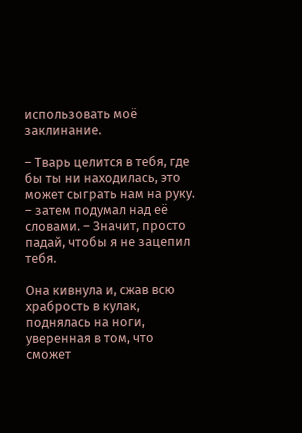использовать моё заклинание.

– Тварь целится в тебя, где бы ты ни находилась, это может сыграть нам на руку. – затем подумал над её словами. – Значит, просто падай, чтобы я не зацепил тебя.

Она кивнула и, сжав всю храбрость в кулак, поднялась на ноги, уверенная в том, что сможет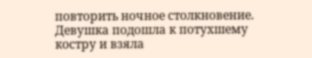повторить ночное столкновение. Девушка подошла к потухшему костру и взяла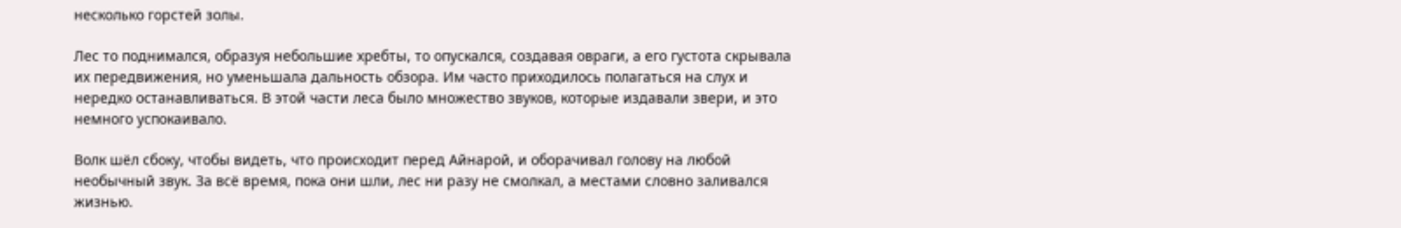несколько горстей золы.

Лес то поднимался, образуя небольшие хребты, то опускался, создавая овраги, а его густота скрывала их передвижения, но уменьшала дальность обзора. Им часто приходилось полагаться на слух и нередко останавливаться. В этой части леса было множество звуков, которые издавали звери, и это немного успокаивало.

Волк шёл сбоку, чтобы видеть, что происходит перед Айнарой, и оборачивал голову на любой необычный звук. За всё время, пока они шли, лес ни разу не смолкал, а местами словно заливался жизнью.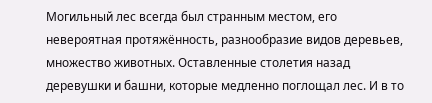Могильный лес всегда был странным местом, его невероятная протяжённость, разнообразие видов деревьев, множество животных. Оставленные столетия назад деревушки и башни, которые медленно поглощал лес. И в то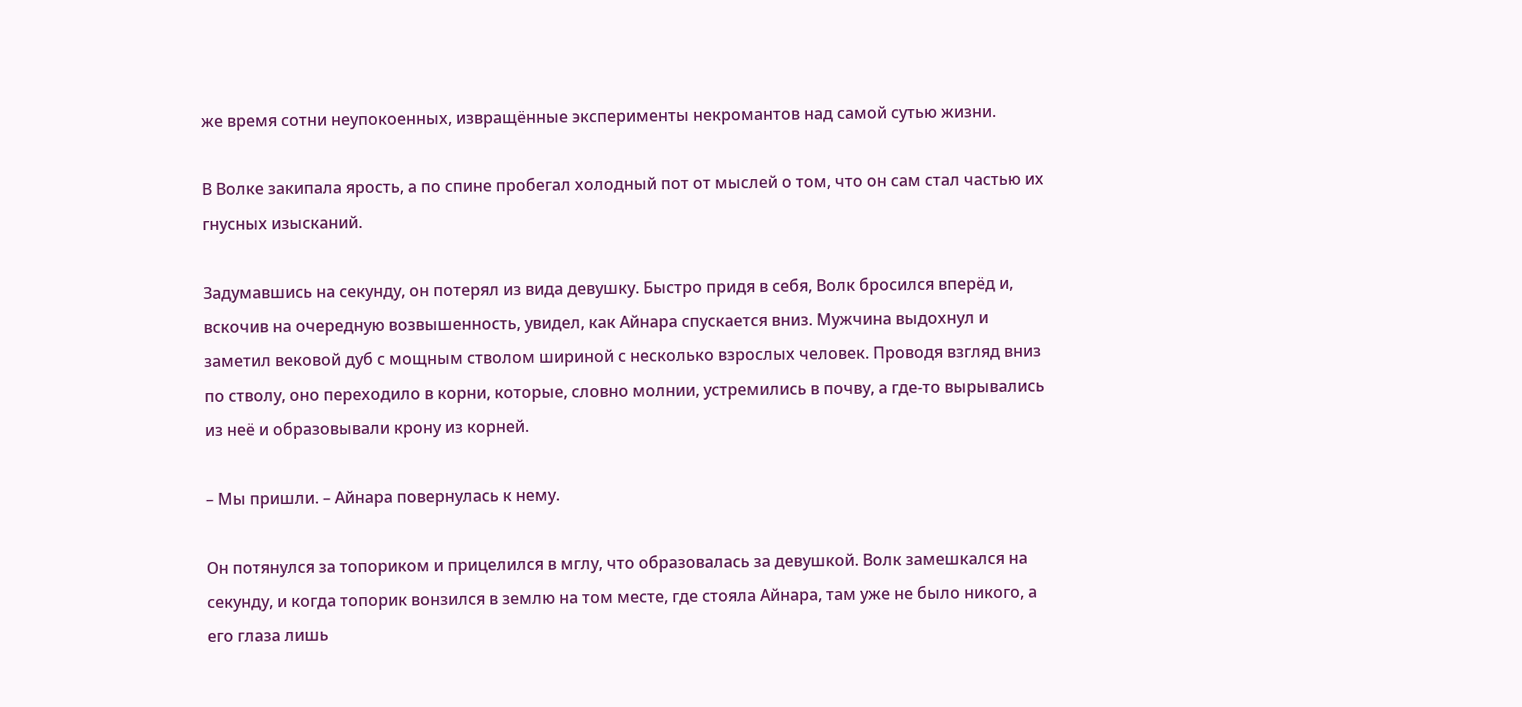же время сотни неупокоенных, извращённые эксперименты некромантов над самой сутью жизни.

В Волке закипала ярость, а по спине пробегал холодный пот от мыслей о том, что он сам стал частью их гнусных изысканий.

Задумавшись на секунду, он потерял из вида девушку. Быстро придя в себя, Волк бросился вперёд и, вскочив на очередную возвышенность, увидел, как Айнара спускается вниз. Мужчина выдохнул и заметил вековой дуб с мощным стволом шириной с несколько взрослых человек. Проводя взгляд вниз по стволу, оно переходило в корни, которые, словно молнии, устремились в почву, а где-то вырывались из неё и образовывали крону из корней.

– Мы пришли. – Айнара повернулась к нему.

Он потянулся за топориком и прицелился в мглу, что образовалась за девушкой. Волк замешкался на секунду, и когда топорик вонзился в землю на том месте, где стояла Айнара, там уже не было никого, а его глаза лишь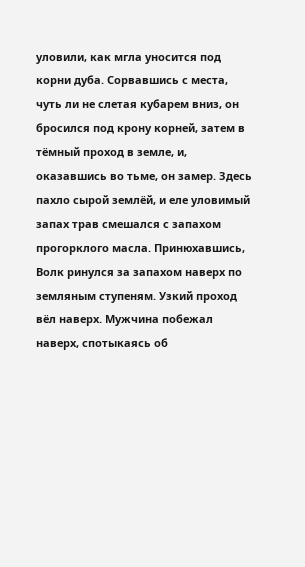уловили, как мгла уносится под корни дуба. Сорвавшись с места, чуть ли не слетая кубарем вниз, он бросился под крону корней, затем в тёмный проход в земле, и, оказавшись во тьме, он замер. Здесь пахло сырой землёй, и еле уловимый запах трав смешался с запахом прогорклого масла. Принюхавшись, Волк ринулся за запахом наверх по земляным ступеням. Узкий проход вёл наверх. Мужчина побежал наверх, спотыкаясь об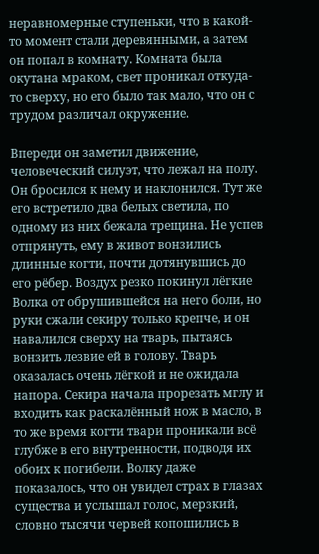неравномерные ступеньки, что в какой-то момент стали деревянными, а затем он попал в комнату. Комната была окутана мраком, свет проникал откуда-то сверху, но его было так мало, что он с трудом различал окружение.

Впереди он заметил движение, человеческий силуэт, что лежал на полу. Он бросился к нему и наклонился. Тут же его встретило два белых светила, по одному из них бежала трещина. Не успев отпрянуть, ему в живот вонзились длинные когти, почти дотянувшись до его рёбер. Воздух резко покинул лёгкие Волка от обрушившейся на него боли, но руки сжали секиру только крепче, и он навалился сверху на тварь, пытаясь вонзить лезвие ей в голову. Тварь оказалась очень лёгкой и не ожидала напора. Секира начала прорезать мглу и входить как раскалённый нож в масло, в то же время когти твари проникали всё глубже в его внутренности, подводя их обоих к погибели. Волку даже показалось, что он увидел страх в глазах существа и услышал голос, мерзкий, словно тысячи червей копошились в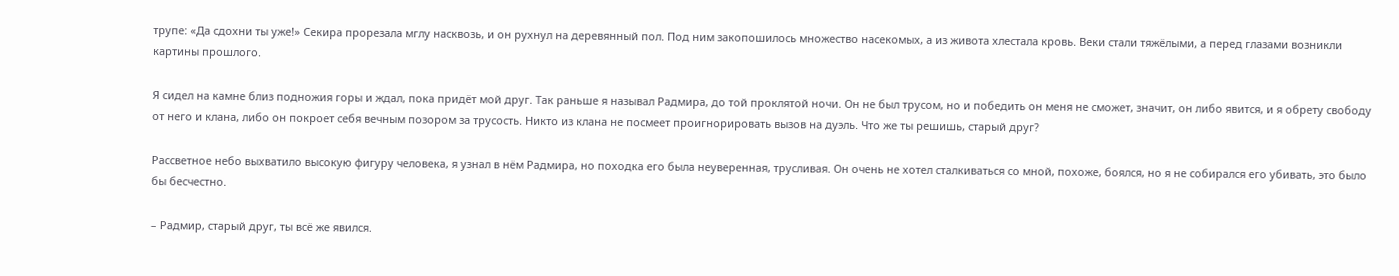трупе: «Да сдохни ты уже!» Секира прорезала мглу насквозь, и он рухнул на деревянный пол. Под ним закопошилось множество насекомых, а из живота хлестала кровь. Веки стали тяжёлыми, а перед глазами возникли картины прошлого.

Я сидел на камне близ подножия горы и ждал, пока придёт мой друг. Так раньше я называл Радмира, до той проклятой ночи. Он не был трусом, но и победить он меня не сможет, значит, он либо явится, и я обрету свободу от него и клана, либо он покроет себя вечным позором за трусость. Никто из клана не посмеет проигнорировать вызов на дуэль. Что же ты решишь, старый друг?

Рассветное небо выхватило высокую фигуру человека, я узнал в нём Радмира, но походка его была неуверенная, трусливая. Он очень не хотел сталкиваться со мной, похоже, боялся, но я не собирался его убивать, это было бы бесчестно.

– Радмир, старый друг, ты всё же явился.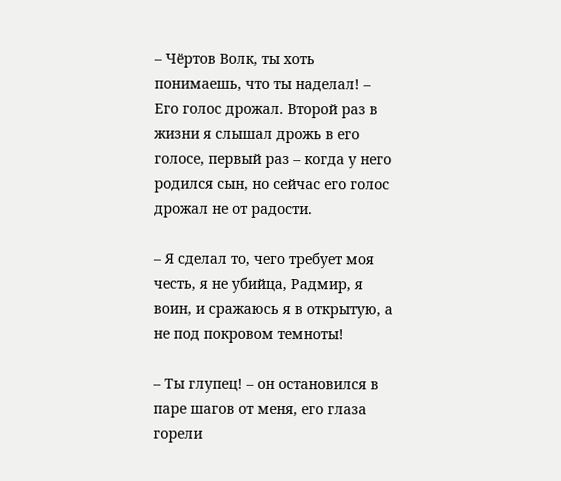– Чёртов Волк, ты хоть понимаешь, что ты наделал! – Его голос дрожал. Второй раз в жизни я слышал дрожь в его голосе, первый раз – когда у него родился сын, но сейчас его голос дрожал не от радости.

– Я сделал то, чего требует моя честь, я не убийца, Радмир, я воин, и сражаюсь я в открытую, а не под покровом темноты!

– Ты глупец! – он остановился в паре шагов от меня, его глаза горели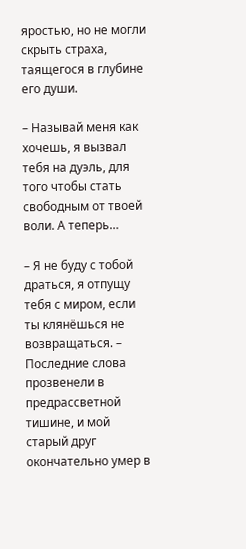яростью, но не могли скрыть страха, таящегося в глубине его души.

– Называй меня как хочешь, я вызвал тебя на дуэль, для того чтобы стать свободным от твоей воли. А теперь…

– Я не буду с тобой драться, я отпущу тебя с миром, если ты клянёшься не возвращаться. – Последние слова прозвенели в предрассветной тишине, и мой старый друг окончательно умер в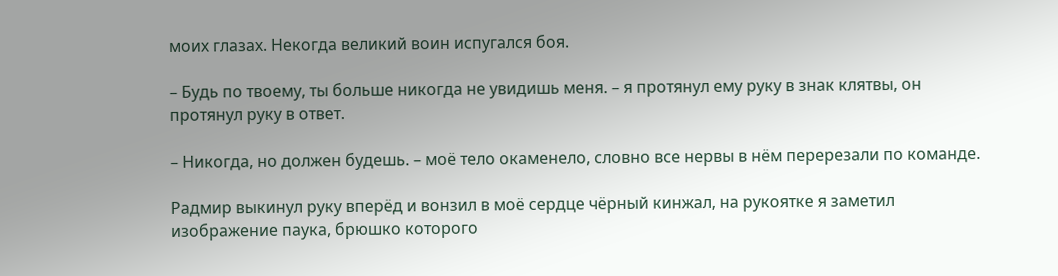моих глазах. Некогда великий воин испугался боя.

– Будь по твоему, ты больше никогда не увидишь меня. – я протянул ему руку в знак клятвы, он протянул руку в ответ.

– Никогда, но должен будешь. – моё тело окаменело, словно все нервы в нём перерезали по команде.

Радмир выкинул руку вперёд и вонзил в моё сердце чёрный кинжал, на рукоятке я заметил изображение паука, брюшко которого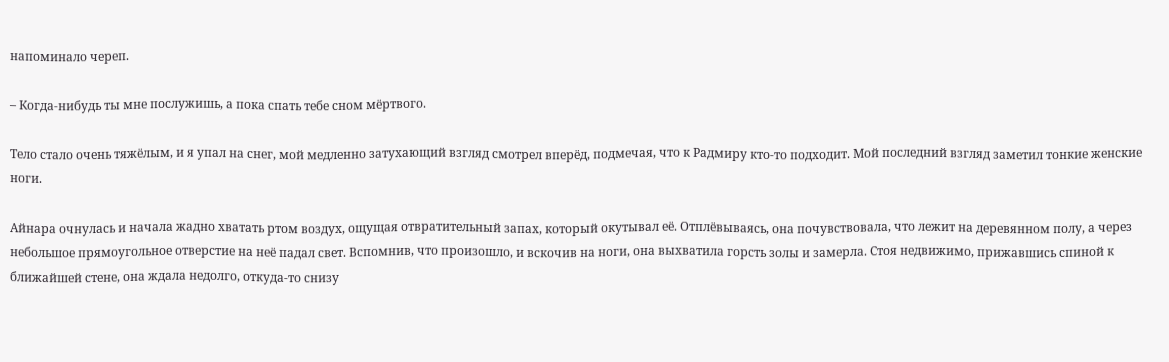напоминало череп.

– Когда-нибудь ты мне послужишь, а пока спать тебе сном мёртвого.

Тело стало очень тяжёлым, и я упал на снег, мой медленно затухающий взгляд смотрел вперёд, подмечая, что к Радмиру кто-то подходит. Мой последний взгляд заметил тонкие женские ноги.

Айнара очнулась и начала жадно хватать ртом воздух, ощущая отвратительный запах, который окутывал её. Отплёвываясь, она почувствовала, что лежит на деревянном полу, а через небольшое прямоугольное отверстие на неё падал свет. Вспомнив, что произошло, и вскочив на ноги, она выхватила горсть золы и замерла. Стоя недвижимо, прижавшись спиной к ближайшей стене, она ждала недолго, откуда-то снизу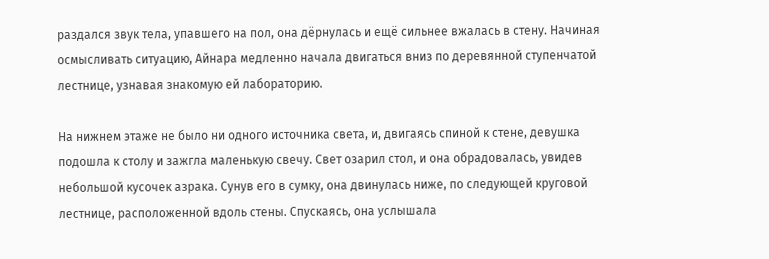раздался звук тела, упавшего на пол, она дёрнулась и ещё сильнее вжалась в стену. Начиная осмысливать ситуацию, Айнара медленно начала двигаться вниз по деревянной ступенчатой лестнице, узнавая знакомую ей лабораторию.

На нижнем этаже не было ни одного источника света, и, двигаясь спиной к стене, девушка подошла к столу и зажгла маленькую свечу. Свет озарил стол, и она обрадовалась, увидев небольшой кусочек азрака. Сунув его в сумку, она двинулась ниже, по следующей круговой лестнице, расположенной вдоль стены. Спускаясь, она услышала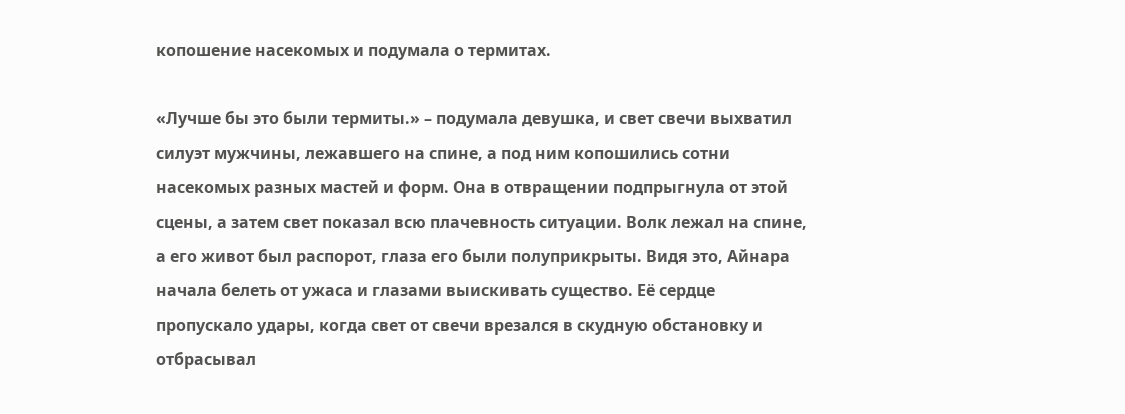копошение насекомых и подумала о термитах.

«Лучше бы это были термиты.» – подумала девушка, и свет свечи выхватил силуэт мужчины, лежавшего на спине, а под ним копошились сотни насекомых разных мастей и форм. Она в отвращении подпрыгнула от этой сцены, а затем свет показал всю плачевность ситуации. Волк лежал на спине, а его живот был распорот, глаза его были полуприкрыты. Видя это, Айнара начала белеть от ужаса и глазами выискивать существо. Её сердце пропускало удары, когда свет от свечи врезался в скудную обстановку и отбрасывал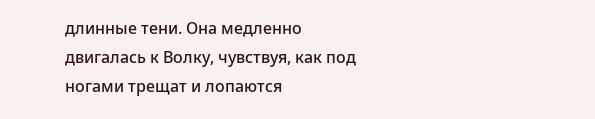длинные тени. Она медленно двигалась к Волку, чувствуя, как под ногами трещат и лопаются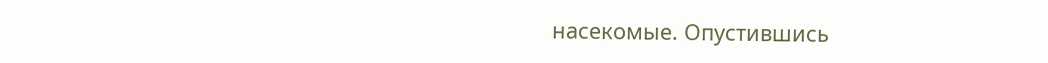насекомые. Опустившись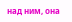над ним, она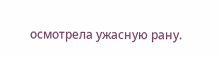осмотрела ужасную рану.